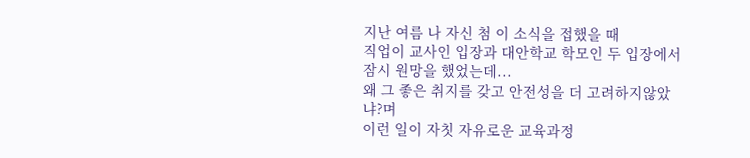지난 여름 나 자신 첨 이 소식을 접했을 때
직업이 교사인 입장과 대안학교 학모인 두 입장에서
잠시 원망을 했었는데...
왜 그 좋은 취지를 갖고 안전성을 더 고려하지않았냐?며
이런 일이 자칫 자유로운 교육과정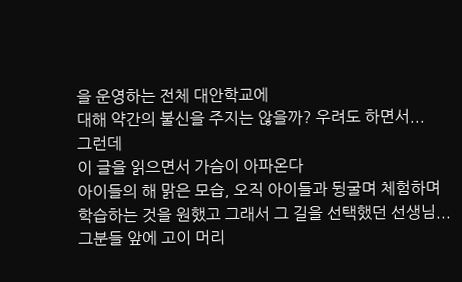을 운영하는 전체 대안학교에
대해 약간의 불신을 주지는 않을까? 우려도 하면서...
그런데
이 글을 읽으면서 가슴이 아파온다
아이들의 해 맑은 모습, 오직 아이들과 뒹굴며 체험하며
학습하는 것을 원했고 그래서 그 길을 선택했던 선생님...
그분들 앞에 고이 머리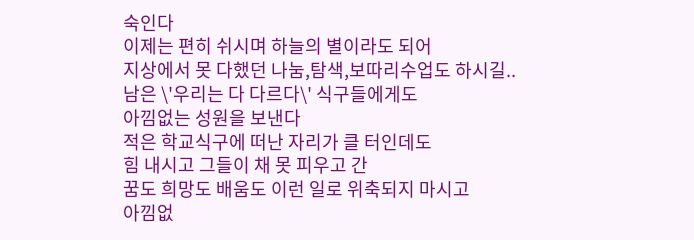숙인다
이제는 편히 쉬시며 하늘의 별이라도 되어
지상에서 못 다했던 나눔,탐색,보따리수업도 하시길..
남은 \'우리는 다 다르다\' 식구들에게도
아낌없는 성원을 보낸다
적은 학교식구에 떠난 자리가 클 터인데도
힘 내시고 그들이 채 못 피우고 간
꿈도 희망도 배움도 이런 일로 위축되지 마시고
아낌없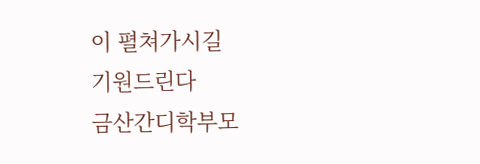이 펼쳐가시길
기원드린다
금산간디학부모